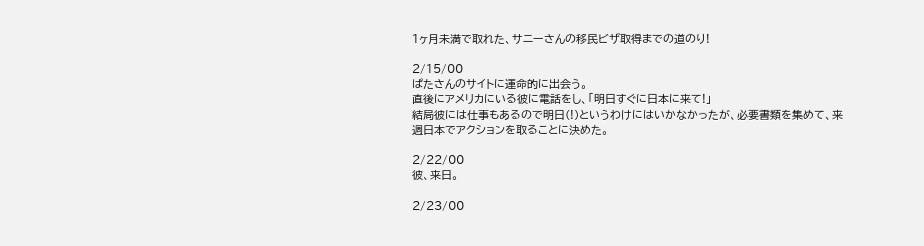1ヶ月未満で取れた、サニーさんの移民ビザ取得までの道のり!

2/15/00
ぱたさんのサイトに運命的に出会う。
直後にアメリカにいる彼に電話をし、「明日すぐに日本に来て!」
結局彼には仕事もあるので明日(!)というわけにはいかなかったが、必要書類を集めて、来週日本でアクションを取ることに決めた。

2/22/00
彼、来日。

2/23/00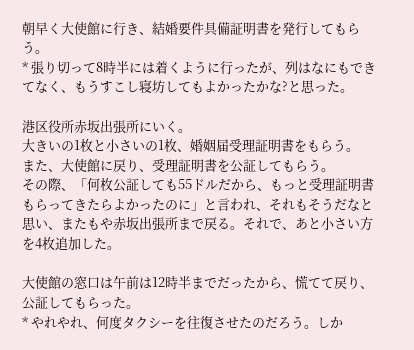朝早く大使館に行き、結婚要件具備証明書を発行してもらう。
* 張り切って8時半には着くように行ったが、列はなにもできてなく、もうすこし寝坊してもよかったかな?と思った。

港区役所赤坂出張所にいく。
大きいの1枚と小さいの1枚、婚姻届受理証明書をもらう。
また、大使館に戻り、受理証明書を公証してもらう。
その際、「何枚公証しても55ドルだから、もっと受理証明書もらってきたらよかったのに」と言われ、それもそうだなと思い、またもや赤坂出張所まで戻る。それで、あと小さい方を4枚追加した。

大使館の窓口は午前は12時半までだったから、慌てて戻り、公証してもらった。
* やれやれ、何度タクシーを往復させたのだろう。しか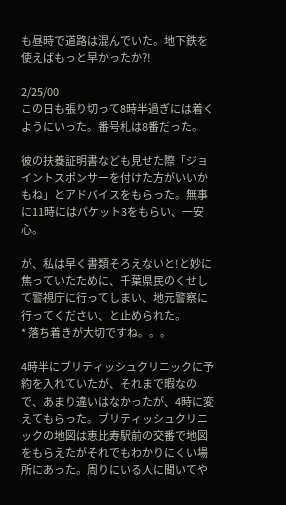も昼時で道路は混んでいた。地下鉄を使えばもっと早かったか?!

2/25/00
この日も張り切って8時半過ぎには着くようにいった。番号札は8番だった。

彼の扶養証明書なども見せた際「ジョイントスポンサーを付けた方がいいかもね」とアドバイスをもらった。無事に11時にはパケット3をもらい、一安心。

が、私は早く書類そろえないと!と妙に焦っていたために、千葉県民のくせして警視庁に行ってしまい、地元警察に行ってください、と止められた。
* 落ち着きが大切ですね。。。

4時半にブリティッシュクリニックに予約を入れていたが、それまで暇なので、あまり違いはなかったが、4時に変えてもらった。ブリティッシュクリニックの地図は恵比寿駅前の交番で地図をもらえたがそれでもわかりにくい場所にあった。周りにいる人に聞いてや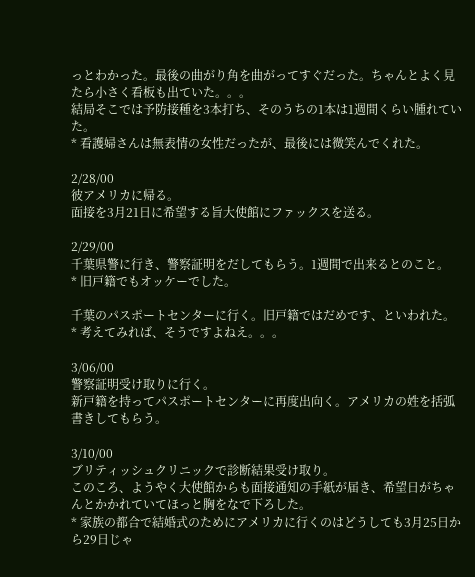っとわかった。最後の曲がり角を曲がってすぐだった。ちゃんとよく見たら小さく看板も出ていた。。。
結局そこでは予防接種を3本打ち、そのうちの1本は1週間くらい腫れていた。
* 看護婦さんは無表情の女性だったが、最後には微笑んでくれた。

2/28/00
彼アメリカに帰る。
面接を3月21日に希望する旨大使館にファックスを送る。

2/29/00
千葉県警に行き、警察証明をだしてもらう。1週間で出来るとのこと。
* 旧戸籍でもオッケーでした。

千葉のパスポートセンターに行く。旧戸籍ではだめです、といわれた。
* 考えてみれば、そうですよねえ。。。

3/06/00
警察証明受け取りに行く。
新戸籍を持ってパスポートセンターに再度出向く。アメリカの姓を括弧書きしてもらう。

3/10/00
ブリティッシュクリニックで診断結果受け取り。
このころ、ようやく大使館からも面接通知の手紙が届き、希望日がちゃんとかかれていてほっと胸をなで下ろした。
* 家族の都合で結婚式のためにアメリカに行くのはどうしても3月25日から29日じゃ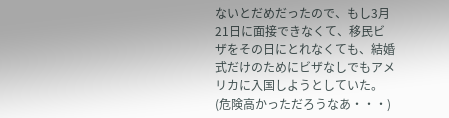ないとだめだったので、もし3月21日に面接できなくて、移民ビザをその日にとれなくても、結婚式だけのためにビザなしでもアメリカに入国しようとしていた。(危険高かっただろうなあ・・・)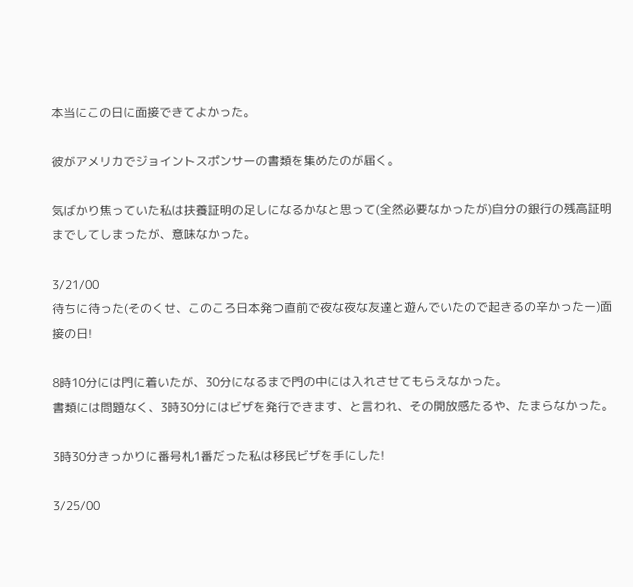本当にこの日に面接できてよかった。

彼がアメリカでジョイントスポンサーの書類を集めたのが届く。

気ばかり焦っていた私は扶養証明の足しになるかなと思って(全然必要なかったが)自分の銀行の残高証明までしてしまったが、意味なかった。

3/21/00
待ちに待った(そのくせ、このころ日本発つ直前で夜な夜な友達と遊んでいたので起きるの辛かったー)面接の日!

8時10分には門に着いたが、30分になるまで門の中には入れさせてもらえなかった。
書類には問題なく、3時30分にはビザを発行できます、と言われ、その開放感たるや、たまらなかった。

3時30分きっかりに番号札1番だった私は移民ビザを手にした!

3/25/00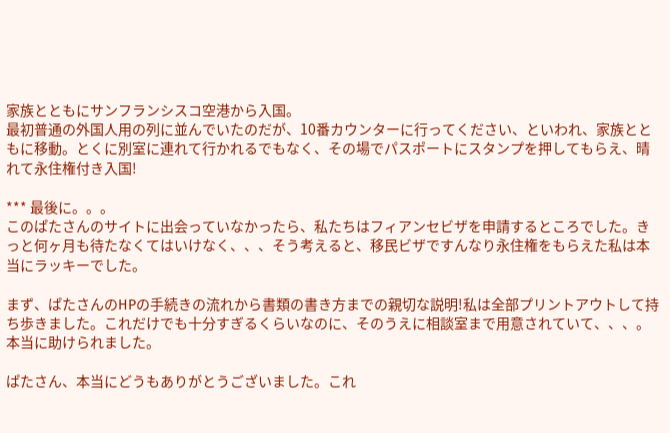家族とともにサンフランシスコ空港から入国。
最初普通の外国人用の列に並んでいたのだが、10番カウンターに行ってください、といわれ、家族とともに移動。とくに別室に連れて行かれるでもなく、その場でパスポートにスタンプを押してもらえ、晴れて永住権付き入国!

*** 最後に。。。
このぱたさんのサイトに出会っていなかったら、私たちはフィアンセビザを申請するところでした。きっと何ヶ月も待たなくてはいけなく、、、そう考えると、移民ビザですんなり永住権をもらえた私は本当にラッキーでした。

まず、ぱたさんのHPの手続きの流れから書類の書き方までの親切な説明!私は全部プリントアウトして持ち歩きました。これだけでも十分すぎるくらいなのに、そのうえに相談室まで用意されていて、、、。本当に助けられました。

ぱたさん、本当にどうもありがとうございました。これ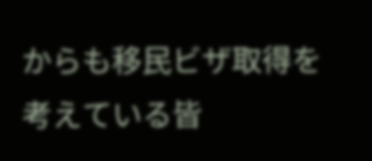からも移民ビザ取得を考えている皆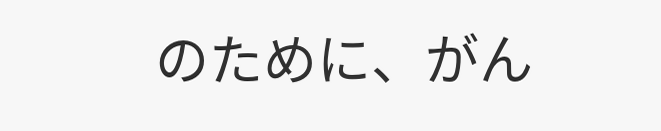のために、がん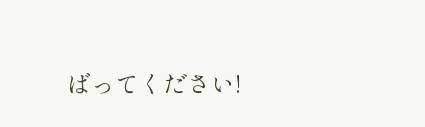ばってください!